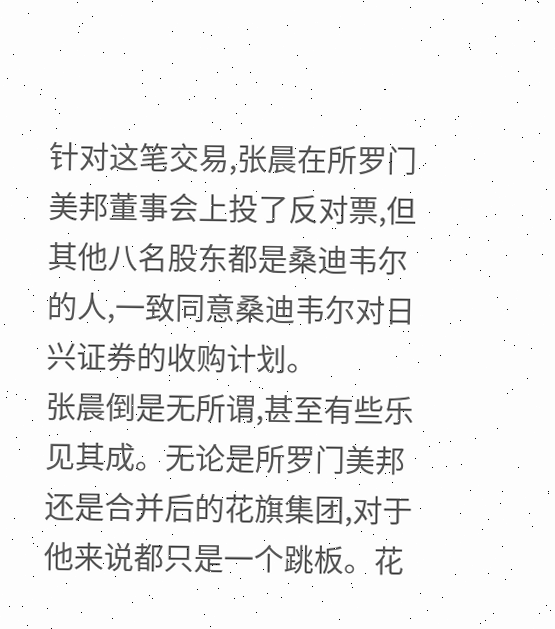针对这笔交易,张晨在所罗门美邦董事会上投了反对票,但其他八名股东都是桑迪韦尔的人,一致同意桑迪韦尔对日兴证券的收购计划。
张晨倒是无所谓,甚至有些乐见其成。无论是所罗门美邦还是合并后的花旗集团,对于他来说都只是一个跳板。花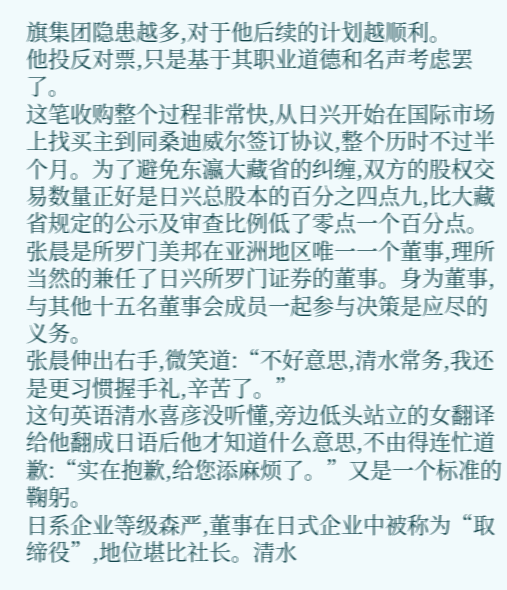旗集团隐患越多,对于他后续的计划越顺利。
他投反对票,只是基于其职业道德和名声考虑罢了。
这笔收购整个过程非常快,从日兴开始在国际市场上找买主到同桑迪威尔签订协议,整个历时不过半个月。为了避免东瀛大藏省的纠缠,双方的股权交易数量正好是日兴总股本的百分之四点九,比大藏省规定的公示及审查比例低了零点一个百分点。
张晨是所罗门美邦在亚洲地区唯一一个董事,理所当然的兼任了日兴所罗门证券的董事。身为董事,与其他十五名董事会成员一起参与决策是应尽的义务。
张晨伸出右手,微笑道:“不好意思,清水常务,我还是更习惯握手礼,辛苦了。”
这句英语清水喜彦没听懂,旁边低头站立的女翻译给他翻成日语后他才知道什么意思,不由得连忙道歉:“实在抱歉,给您添麻烦了。”又是一个标准的鞠躬。
日系企业等级森严,董事在日式企业中被称为“取缔役”,地位堪比社长。清水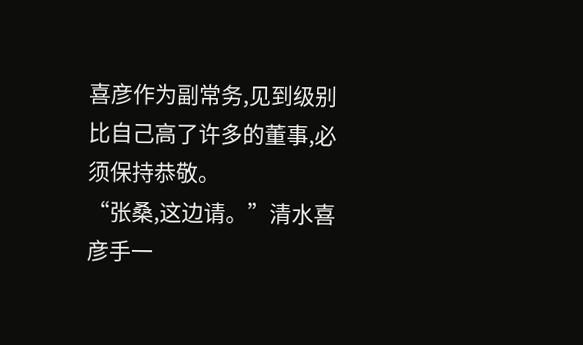喜彦作为副常务,见到级别比自己高了许多的董事,必须保持恭敬。
“张桑,这边请。”清水喜彦手一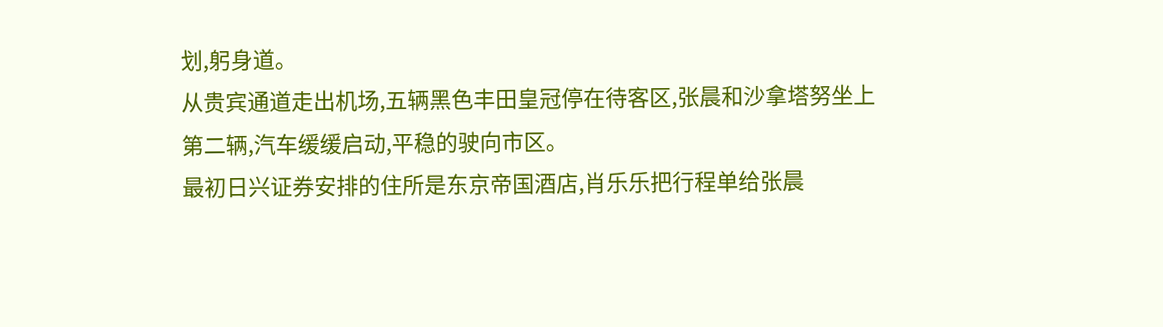划,躬身道。
从贵宾通道走出机场,五辆黑色丰田皇冠停在待客区,张晨和沙拿塔努坐上第二辆,汽车缓缓启动,平稳的驶向市区。
最初日兴证券安排的住所是东京帝国酒店,肖乐乐把行程单给张晨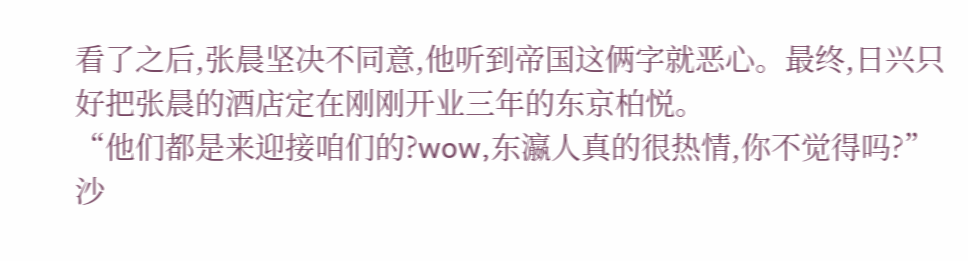看了之后,张晨坚决不同意,他听到帝国这俩字就恶心。最终,日兴只好把张晨的酒店定在刚刚开业三年的东京柏悦。
“他们都是来迎接咱们的?wow,东瀛人真的很热情,你不觉得吗?”沙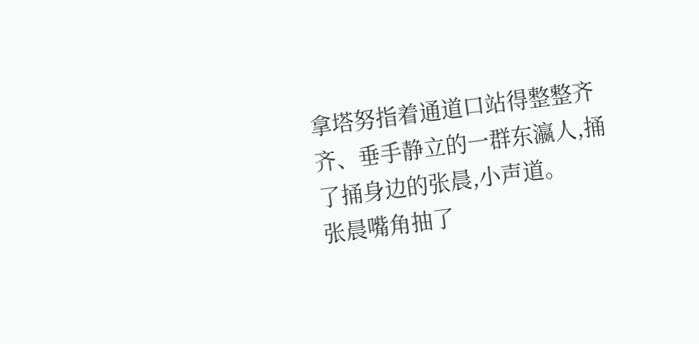拿塔努指着通道口站得整整齐齐、垂手静立的一群东瀛人,捅了捅身边的张晨,小声道。
张晨嘴角抽了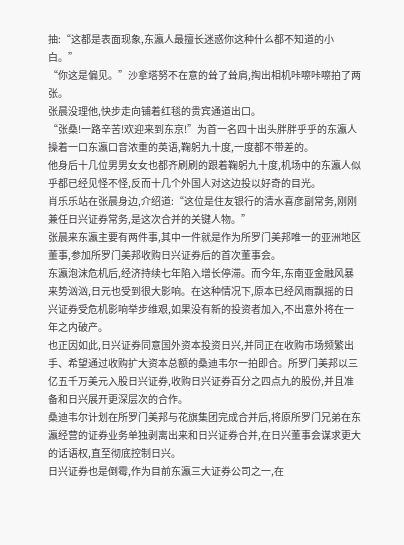抽:“这都是表面现象,东瀛人最擅长迷惑你这种什么都不知道的小白。”
“你这是偏见。”沙拿塔努不在意的耸了耸肩,掏出相机咔嚓咔嚓拍了两张。
张晨没理他,快步走向铺着红毯的贵宾通道出口。
“张桑!一路辛苦!欢迎来到东京!”为首一名四十出头胖胖乎乎的东瀛人操着一口东瀛口音浓重的英语,鞠躬九十度,一度都不带差的。
他身后十几位男男女女也都齐刷刷的跟着鞠躬九十度,机场中的东瀛人似乎都已经见怪不怪,反而十几个外国人对这边投以好奇的目光。
肖乐乐站在张晨身边,介绍道:“这位是住友银行的清水喜彦副常务,刚刚兼任日兴证券常务,是这次合并的关键人物。”
张晨来东瀛主要有两件事,其中一件就是作为所罗门美邦唯一的亚洲地区董事,参加所罗门美邦收购日兴证券后的首次董事会。
东瀛泡沫危机后,经济持续七年陷入增长停滞。而今年,东南亚金融风暴来势汹汹,日元也受到很大影响。在这种情况下,原本已经风雨飘摇的日兴证券受危机影响举步维艰,如果没有新的投资者加入,不出意外将在一年之内破产。
也正因如此,日兴证券同意国外资本投资日兴,并同正在收购市场频繁出手、希望通过收购扩大资本总额的桑迪韦尔一拍即合。所罗门美邦以三亿五千万美元入股日兴证券,收购日兴证券百分之四点九的股份,并且准备和日兴展开更深层次的合作。
桑迪韦尔计划在所罗门美邦与花旗集团完成合并后,将原所罗门兄弟在东瀛经营的证券业务单独剥离出来和日兴证券合并,在日兴董事会谋求更大的话语权,直至彻底控制日兴。
日兴证券也是倒霉,作为目前东瀛三大证券公司之一,在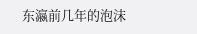东瀛前几年的泡沫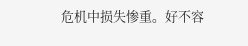危机中损失惨重。好不容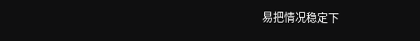易把情况稳定下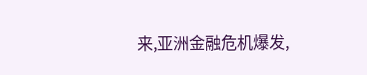来,亚洲金融危机爆发,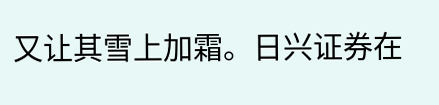又让其雪上加霜。日兴证券在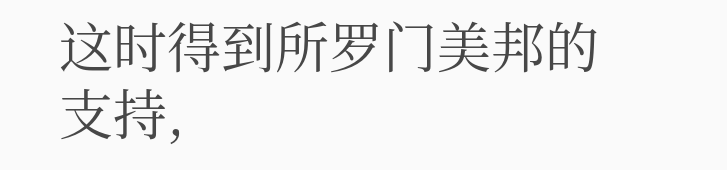这时得到所罗门美邦的支持,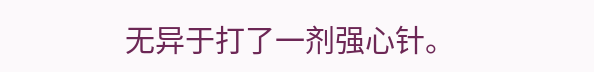无异于打了一剂强心针。